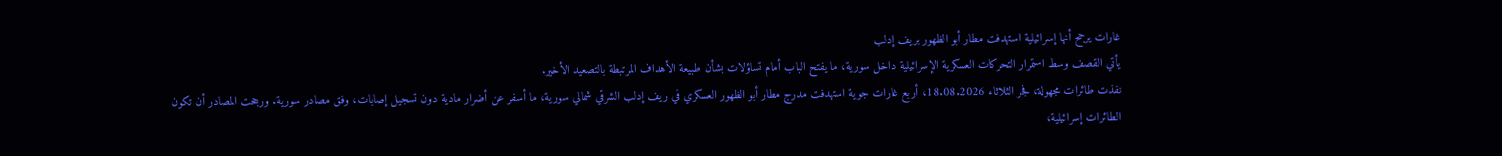غارات يرجح أنها إسرائيلية استهدفت مطار أبو الظهور بريف إدلب
يأتي القصف وسط استمرار التحركات العسكرية الإسرائيلية داخل سورية، ما يفتح الباب أمام تساؤلات بشأن طبيعة الأهداف المرتبطة بالتصعيد الأخير.
نفذت طائرات مجهولة، فجر الثلاثاء 18.08.2026، أربع غارات جوية استهدفت مدرج مطار أبو الظهور العسكري في ريف إدلب الشرقي شمالي سورية، ما أسفر عن أضرار مادية دون تسجيل إصابات، وفق مصادر سورية. ورجحت المصادر أن تكون الطائرات إسرائيلية،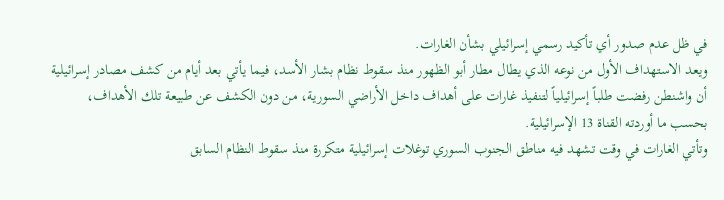في ظل عدم صدور أي تأكيد رسمي إسرائيلي بشأن الغارات.
ويعد الاستهداف الأول من نوعه الذي يطال مطار أبو الظهور منذ سقوط نظام بشار الأسد، فيما يأتي بعد أيام من كشف مصادر إسرائيلية أن واشنطن رفضت طلباً إسرائيلياً لتنفيذ غارات على أهداف داخل الأراضي السورية، من دون الكشف عن طبيعة تلك الأهداف، بحسب ما أوردته القناة 13 الإسرائيلية.
وتأتي الغارات في وقت تشهد فيه مناطق الجنوب السوري توغلات إسرائيلية متكررة منذ سقوط النظام السابق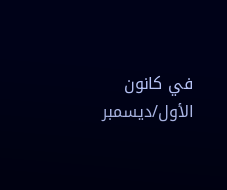في كانون الأول/ديسمبر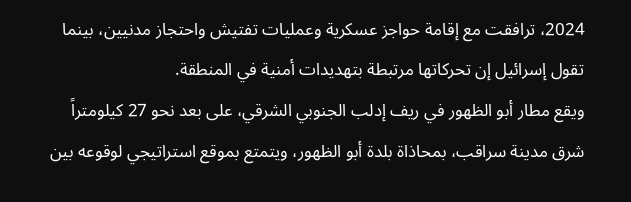2024، ترافقت مع إقامة حواجز عسكرية وعمليات تفتيش واحتجاز مدنيين، بينما تقول إسرائيل إن تحركاتها مرتبطة بتهديدات أمنية في المنطقة.
ويقع مطار أبو الظهور في ريف إدلب الجنوبي الشرقي، على بعد نحو 27 كيلومتراً شرق مدينة سراقب، بمحاذاة بلدة أبو الظهور، ويتمتع بموقع استراتيجي لوقوعه بين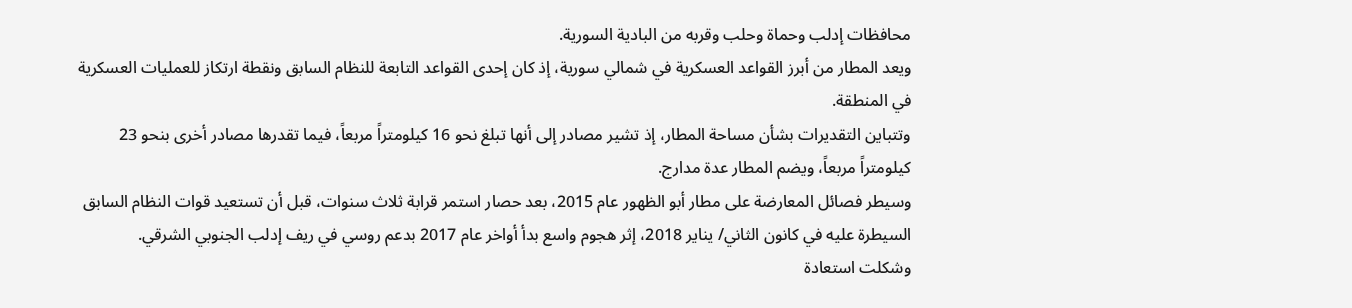محافظات إدلب وحماة وحلب وقربه من البادية السورية.
ويعد المطار من أبرز القواعد العسكرية في شمالي سورية، إذ كان إحدى القواعد التابعة للنظام السابق ونقطة ارتكاز للعمليات العسكرية في المنطقة.
وتتباين التقديرات بشأن مساحة المطار، إذ تشير مصادر إلى أنها تبلغ نحو 16 كيلومتراً مربعاً، فيما تقدرها مصادر أخرى بنحو 23 كيلومتراً مربعاً، ويضم المطار عدة مدارج.
وسيطر فصائل المعارضة على مطار أبو الظهور عام 2015، بعد حصار استمر قرابة ثلاث سنوات، قبل أن تستعيد قوات النظام السابق السيطرة عليه في كانون الثاني/ يناير 2018، إثر هجوم واسع بدأ أواخر عام 2017 بدعم روسي في ريف إدلب الجنوبي الشرقي.
وشكلت استعادة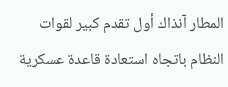المطار آنذاك أول تقدم كبير لقوات النظام باتجاه استعادة قاعدة عسكرية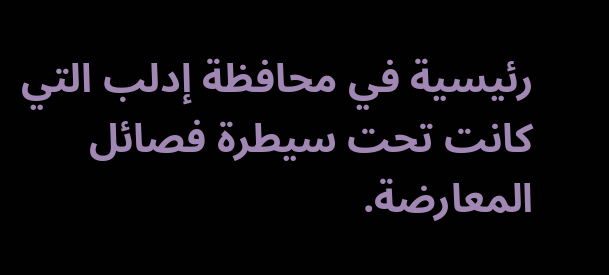رئيسية في محافظة إدلب التي كانت تحت سيطرة فصائل المعارضة.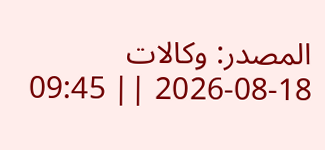المصدر: وكالات
2026-08-18 || 09:45